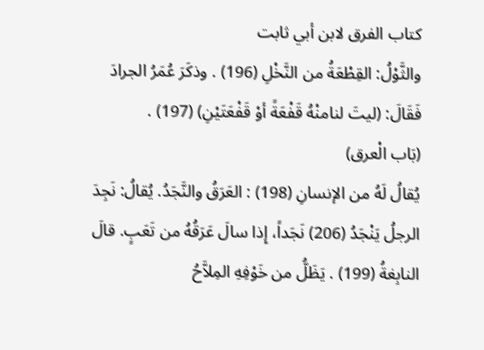كتاب الفرق لابن أبي ثابت
والثَّوْلُ: القِطْعَةُ من النَّخْلِ (196) . وذكَرَ عُمَرُ الجرادَ فَقَالَ: (ليتَ لنامنْهُ قَفْعَةً أوْ قَفْعَتَيْنِ) (197) .
(بَاب الْعرق)
يُقالُ لَهُ من الإنسانِ (198) : العَرَقُ والنَّجَدُ. يُقالُ: نَجِدَ الرجلُ يَنْجَدُ (206) نَجَداً، إِذا سالَ عَرَقُهُ من تَعَبٍ. قالَ النابِغةُ (199) . يَظَلُّ من خَوْفِهِ المِلاَّحُ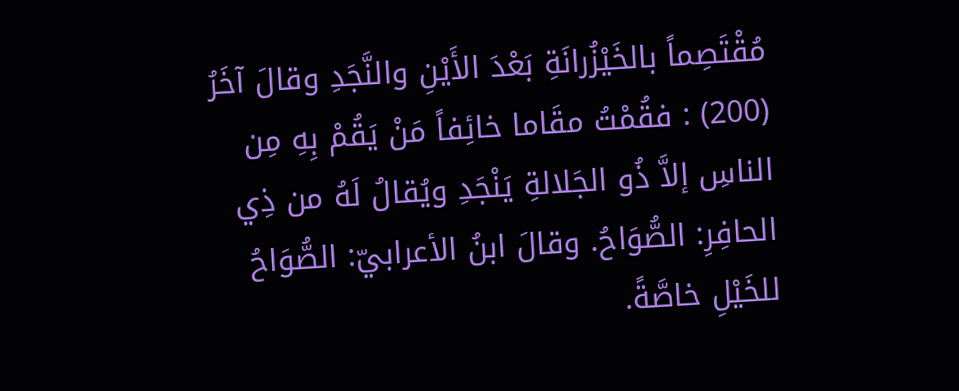مُقْتَصِماً بالخَيْزُرانَةِ بَعْدَ الأَيْنِ والنَّجَدِ وقالَ آخَرُ (200) : فقُمْتُ مقَاما خائِفاً مَنْ يَقُمْ بِهِ مِن الناسِ إلاَّ ذُو الجَلالةِ يَنْجَدِ ويُقالُ لَهُ من ذِي الحافِرِ: الصُّوَاحُ. وقالَ ابنُ الأعرابيّ: الصُّوَاحُ للخَيْلِ خاصَّةً.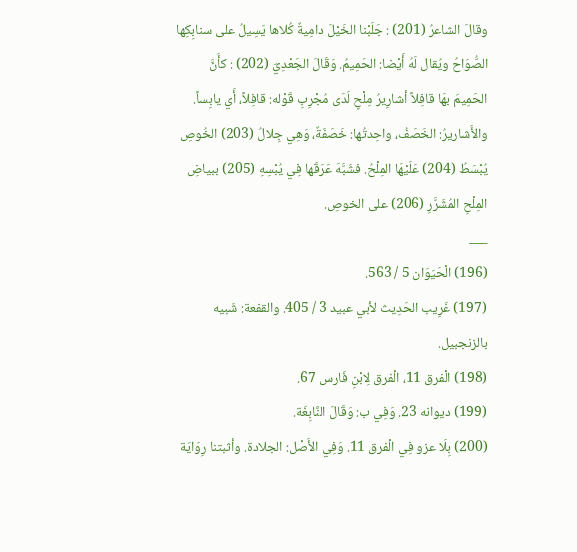وقالَ الشاعرُ (201) : جَلَبْنا الخَيْلَ دامِيةٌ كُلاها يَسِيلُ على سنابِكِها الصُّوَاحُ ويُقال لَهُ أَيْضا: الحَمِيمُ. وَقَالَ الجَعْدِيّ (202) : كأَنَّ الحَمِيمَ بهَا قافِلاً أشارِيرُ مِلْحٍ لَدَى مُجْرِبِ قَوْله: قافِلاً، أَي يابِساً. والأَشاريرُ: الخَصَفُ، واحِدتُها: خَصَفَةٌ، وَهِي جِلالُ (203) الخُوصِ يُبْسَطُ (204) عَلَيْهَا المِلْحُ. فشَبَّهَ عَرَقَها فِي يُبْسِهِ (205) ببياضِ المِلْحِ المُشَرَّرِ (206) على الخوصِ.
___
(196) الْحَيَوَان 5 / 563.
(197) غَرِيب الحَدِيث لأبي عبيد 3 / 405. والقفعة: شَبيه بالزنجبيل.
(198) الْفرق 11، الْفرق لِابْنِ فَارس 67.
(199) ديوانه 23. وَفِي ب: وَقَالَ النَّابِغَة.
(200) بِلَا عزو فِي الْفرق 11. وَفِي الأَصْل: الجلادة. وأثبتنا رِوَايَة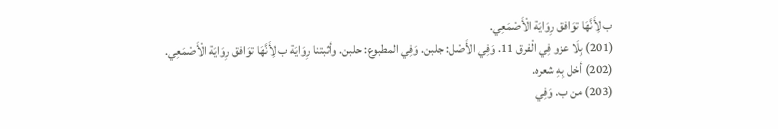ب لِأَنَّهَا توَافق رِوَايَة الْأَصْمَعِي.
(201) بِلَا عزو فِي الْفرق 11. وَفِي الأَصْل: جلبن. وَفِي المطبوع: حلبن. وأثبتنا رِوَايَة ب لِأَنَّهَا توَافق رِوَايَة الْأَصْمَعِي.
(202) أخل بِهِ شعره.
(203) من ب. وَفِي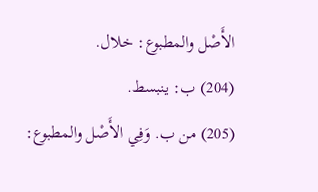الأَصْل والمطبوع: خلال.
(204) ب: ينبسط.
(205) من ب. وَفِي الأَصْل والمطبوع: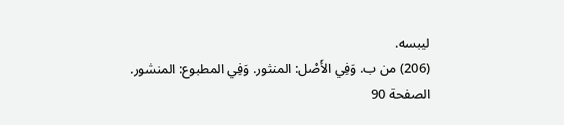ليبسه.
(206) من ب. وَفِي الأَصْل: المنثور. وَفِي المطبوع: المنشور.
الصفحة 90